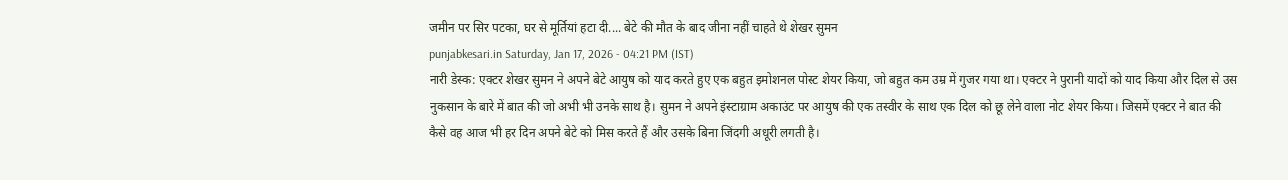जमीन पर सिर पटका, घर से मूर्तियां हटा दी.... बेटे की मौत के बाद जीना नहीं चाहते थे शेखर सुमन
punjabkesari.in Saturday, Jan 17, 2026 - 04:21 PM (IST)
नारी डेस्क: एक्टर शेखर सुमन ने अपने बेटे आयुष को याद करते हुए एक बहुत इमोशनल पोस्ट शेयर किया, जो बहुत कम उम्र में गुजर गया था। एक्टर ने पुरानी यादों को याद किया और दिल से उस नुकसान के बारे में बात की जो अभी भी उनके साथ है। सुमन ने अपने इंस्टाग्राम अकाउंट पर आयुष की एक तस्वीर के साथ एक दिल को छू लेने वाला नोट शेयर किया। जिसमें एक्टर ने बात की कैसे वह आज भी हर दिन अपने बेटे को मिस करते हैं और उसके बिना जिंदगी अधूरी लगती है।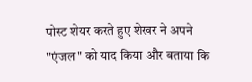पोस्ट शेयर करते हुए शेखर ने अपने "एंजल" को याद किया और बताया कि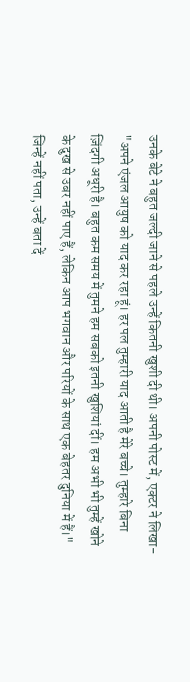उनके बेटे ने बहुत जल्दी जाने से पहले उन्हें कितनी खुशी दी थी। अपनी पोस्ट में, एक्टर ने लिखा- "अपने एंजल आयुष को याद कर रहा हूं। हर पल तुम्हारी याद आती है मेरे बच्चे। तुम्हारे बिना ज़िंदगी अधूरी है। बहुत कम समय में तुमने हम सबको इतनी खुशियां दीं। हम अभी भी तुम्हें खोने के दुख से उबर नहीं पाए हैं, लेकिन आप भगवान और परियों के साथ एक बेहतर दुनिया में हैं।"
जिन्हें नहीं पता, उन्हें बता दें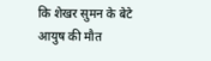कि शेखर सुमन के बेटे आयुष की मौत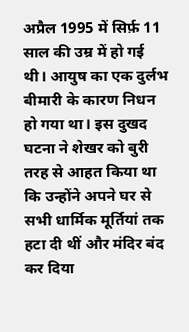अप्रैल 1995 में सिर्फ़ 11 साल की उम्र में हो गई थी। आयुष का एक दुर्लभ बीमारी के कारण निधन हो गया था। इस दुखद घटना ने शेखर को बुरी तरह से आहत किया था कि उन्होंने अपने घर से सभी धार्मिक मूर्तियां तक हटा दी थीं और मंदिर बंद कर दिया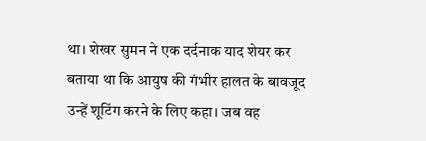था। शेखर सुमन ने एक दर्दनाक याद शेयर कर बताया था कि आयुष की गंभीर हालत के बावजूद उन्हें शूटिंग करने के लिए कहा। जब वह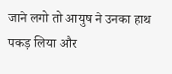जाने लगो तो आयुष ने उनका हाथ पकड़ लिया और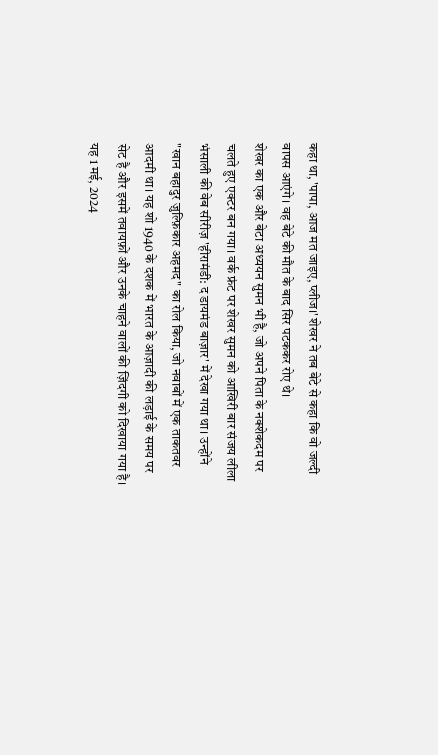कहा था, 'पापा, आज मत जाइए, प्लीज।' शेखर ने तब बेटे से कहा कि वो जल्दी वापस आएंगे। वह बेटे की मौत के बाद सिर पटककर रोए थे।
शेखर का एक और बेटा अध्ययन सुमन भी है, जो अपने पिता के नक्शेकदम पर चलते हुए एक्टर बन गया। वर्क फ्रंट पर शेखर सुमन को आखिरी बार संजय लीला भंसाली की वेब सीरीज़ 'हीरामंडी: द डायमंड बाज़ार' में देखा गया था। उन्होंने "खान बहादुर ज़ुल्फ़िकार अहमद" का रोल किया, जो नवाबों में एक ताकतवर आदमी था। यह शो 1940 के दशक में भारत के आज़ादी की लड़ाई के समय पर सेट है और इसमें तवायफ़ों और उनके चाहने वालों की ज़िंदगी को दिखाया गया है। यह 1 मई, 2024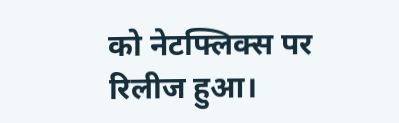को नेटफ्लिक्स पर रिलीज हुआ।